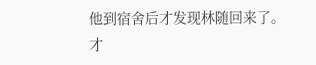他到宿舍后才发现林随回来了。
才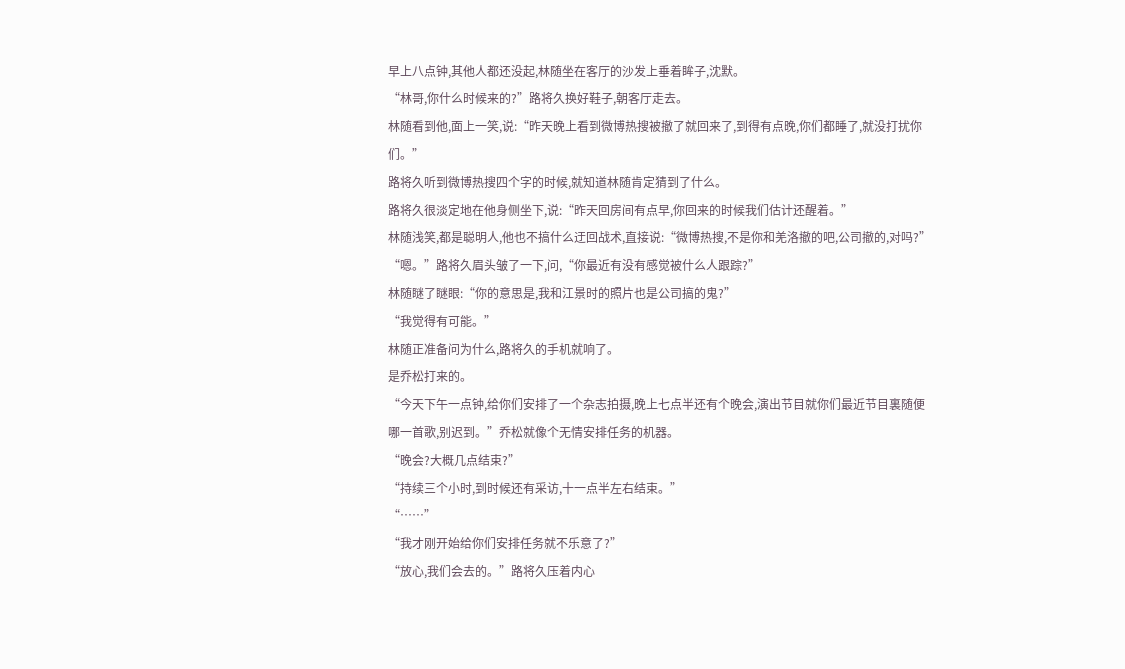早上八点钟,其他人都还没起,林随坐在客厅的沙发上垂着眸子,沈默。
“林哥,你什么时候来的?”路将久换好鞋子,朝客厅走去。
林随看到他,面上一笑,说:“昨天晚上看到微博热搜被撤了就回来了,到得有点晚,你们都睡了,就没打扰你们。”
路将久听到微博热搜四个字的时候,就知道林随肯定猜到了什么。
路将久很淡定地在他身侧坐下,说:“昨天回房间有点早,你回来的时候我们估计还醒着。”
林随浅笑,都是聪明人,他也不搞什么迂回战术,直接说:“微博热搜,不是你和羌洛撤的吧,公司撤的,对吗?”
“嗯。”路将久眉头皱了一下,问,“你最近有没有感觉被什么人跟踪?”
林随瞇了瞇眼:“你的意思是,我和江景时的照片也是公司搞的鬼?”
“我觉得有可能。”
林随正准备问为什么,路将久的手机就响了。
是乔松打来的。
“今天下午一点钟,给你们安排了一个杂志拍摄,晚上七点半还有个晚会,演出节目就你们最近节目裏随便哪一首歌,别迟到。”乔松就像个无情安排任务的机器。
“晚会?大概几点结束?”
“持续三个小时,到时候还有采访,十一点半左右结束。”
“……”
“我才刚开始给你们安排任务就不乐意了?”
“放心,我们会去的。”路将久压着内心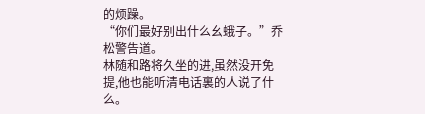的烦躁。
“你们最好别出什么幺蛾子。”乔松警告道。
林随和路将久坐的进,虽然没开免提,他也能听清电话裏的人说了什么。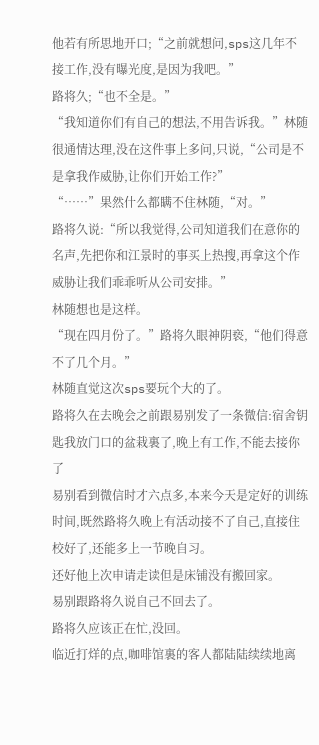他若有所思地开口;“之前就想问,sps这几年不接工作,没有曝光度,是因为我吧。”
路将久;“也不全是。”
“我知道你们有自己的想法,不用告诉我。”林随很通情达理,没在这件事上多问,只说,“公司是不是拿我作威胁,让你们开始工作?”
“……”果然什么都瞒不住林随,“对。”
路将久说:“所以我觉得,公司知道我们在意你的名声,先把你和江景时的事买上热搜,再拿这个作威胁让我们乖乖听从公司安排。”
林随想也是这样。
“现在四月份了。”路将久眼神阴亵,“他们得意不了几个月。”
林随直觉这次sps要玩个大的了。
路将久在去晚会之前跟易别发了一条微信:宿舍钥匙我放门口的盆栽裏了,晚上有工作,不能去接你了
易别看到微信时才六点多,本来今天是定好的训练时间,既然路将久晚上有活动接不了自己,直接住校好了,还能多上一节晚自习。
还好他上次申请走读但是床铺没有搬回家。
易别跟路将久说自己不回去了。
路将久应该正在忙,没回。
临近打烊的点,咖啡馆裏的客人都陆陆续续地离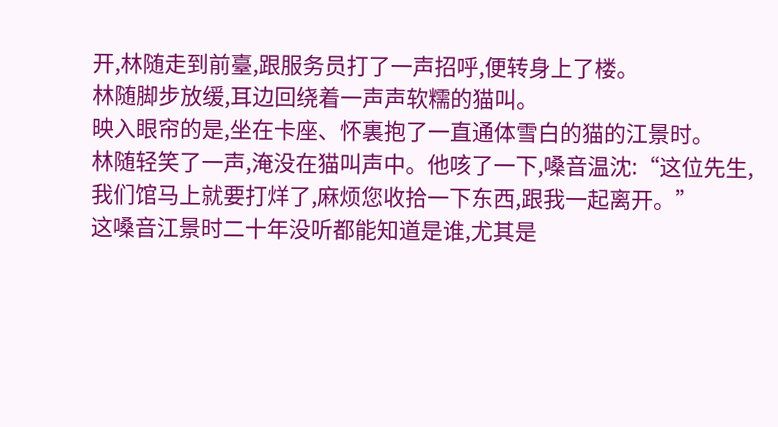开,林随走到前臺,跟服务员打了一声招呼,便转身上了楼。
林随脚步放缓,耳边回绕着一声声软糯的猫叫。
映入眼帘的是,坐在卡座、怀裏抱了一直通体雪白的猫的江景时。
林随轻笑了一声,淹没在猫叫声中。他咳了一下,嗓音温沈:“这位先生,我们馆马上就要打烊了,麻烦您收拾一下东西,跟我一起离开。”
这嗓音江景时二十年没听都能知道是谁,尤其是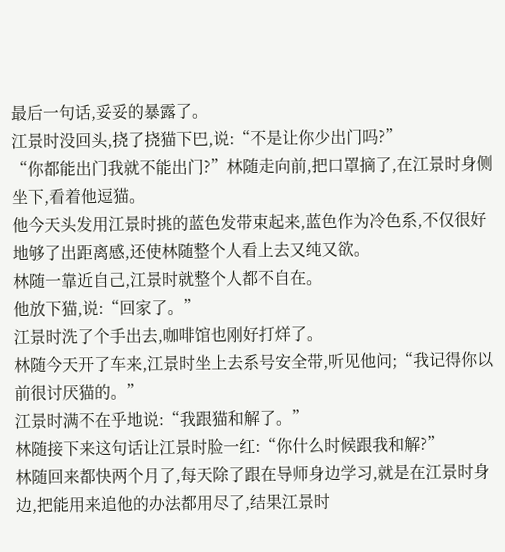最后一句话,妥妥的暴露了。
江景时没回头,挠了挠猫下巴,说:“不是让你少出门吗?”
“你都能出门我就不能出门?”林随走向前,把口罩摘了,在江景时身侧坐下,看着他逗猫。
他今天头发用江景时挑的蓝色发带束起来,蓝色作为冷色系,不仅很好地够了出距离感,还使林随整个人看上去又纯又欲。
林随一靠近自己,江景时就整个人都不自在。
他放下猫,说:“回家了。”
江景时洗了个手出去,咖啡馆也刚好打烊了。
林随今天开了车来,江景时坐上去系号安全带,听见他问;“我记得你以前很讨厌猫的。”
江景时满不在乎地说:“我跟猫和解了。”
林随接下来这句话让江景时脸一红:“你什么时候跟我和解?”
林随回来都快两个月了,每天除了跟在导师身边学习,就是在江景时身边,把能用来追他的办法都用尽了,结果江景时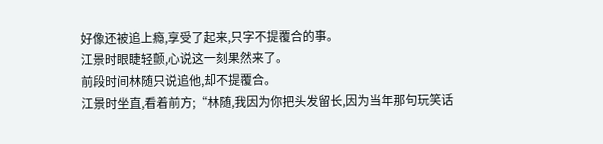好像还被追上瘾,享受了起来,只字不提覆合的事。
江景时眼睫轻颤,心说这一刻果然来了。
前段时间林随只说追他,却不提覆合。
江景时坐直,看着前方;“林随,我因为你把头发留长,因为当年那句玩笑话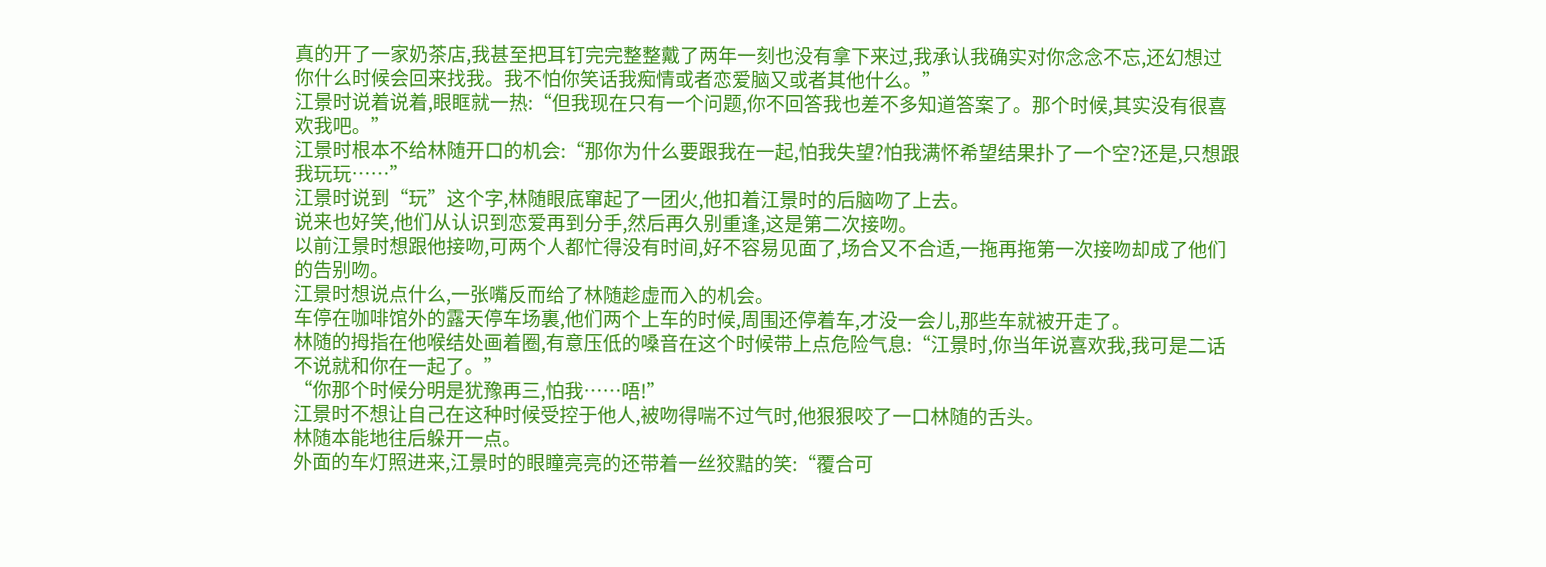真的开了一家奶茶店,我甚至把耳钉完完整整戴了两年一刻也没有拿下来过,我承认我确实对你念念不忘,还幻想过你什么时候会回来找我。我不怕你笑话我痴情或者恋爱脑又或者其他什么。”
江景时说着说着,眼眶就一热:“但我现在只有一个问题,你不回答我也差不多知道答案了。那个时候,其实没有很喜欢我吧。”
江景时根本不给林随开口的机会:“那你为什么要跟我在一起,怕我失望?怕我满怀希望结果扑了一个空?还是,只想跟我玩玩……”
江景时说到“玩”这个字,林随眼底窜起了一团火,他扣着江景时的后脑吻了上去。
说来也好笑,他们从认识到恋爱再到分手,然后再久别重逢,这是第二次接吻。
以前江景时想跟他接吻,可两个人都忙得没有时间,好不容易见面了,场合又不合适,一拖再拖第一次接吻却成了他们的告别吻。
江景时想说点什么,一张嘴反而给了林随趁虚而入的机会。
车停在咖啡馆外的露天停车场裏,他们两个上车的时候,周围还停着车,才没一会儿,那些车就被开走了。
林随的拇指在他喉结处画着圈,有意压低的嗓音在这个时候带上点危险气息:“江景时,你当年说喜欢我,我可是二话不说就和你在一起了。”
“你那个时候分明是犹豫再三,怕我……唔!”
江景时不想让自己在这种时候受控于他人,被吻得喘不过气时,他狠狠咬了一口林随的舌头。
林随本能地往后躲开一点。
外面的车灯照进来,江景时的眼瞳亮亮的还带着一丝狡黠的笑:“覆合可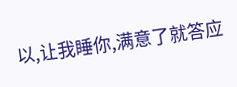以,让我睡你,满意了就答应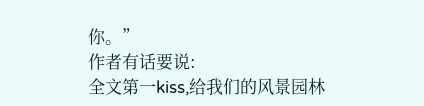你。”
作者有话要说:
全文第一kiss,给我们的风景园林